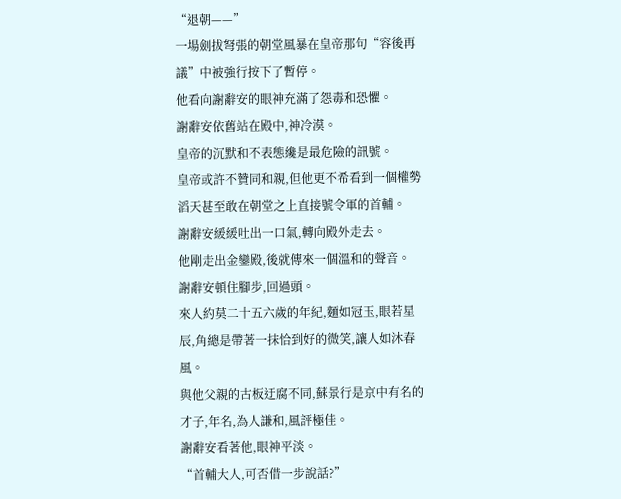“退朝——”
一場劍拔弩張的朝堂風暴在皇帝那句“容後再議”中被強行按下了暫停。
他看向謝辭安的眼神充滿了怨毒和恐懼。
謝辭安依舊站在殿中,神冷漠。
皇帝的沉默和不表態纔是最危險的訊號。
皇帝或許不贊同和親,但他更不希看到一個權勢滔天甚至敢在朝堂之上直接號令軍的首輔。
謝辭安緩緩吐出一口氣,轉向殿外走去。
他剛走出金鑾殿,後就傳來一個溫和的聲音。
謝辭安頓住腳步,回過頭。
來人約莫二十五六歲的年紀,麵如冠玉,眼若星辰,角總是帶著一抹恰到好的微笑,讓人如沐春風。
與他父親的古板迂腐不同,蘇景行是京中有名的才子,年名,為人謙和,風評極佳。
謝辭安看著他,眼神平淡。
“首輔大人,可否借一步說話?”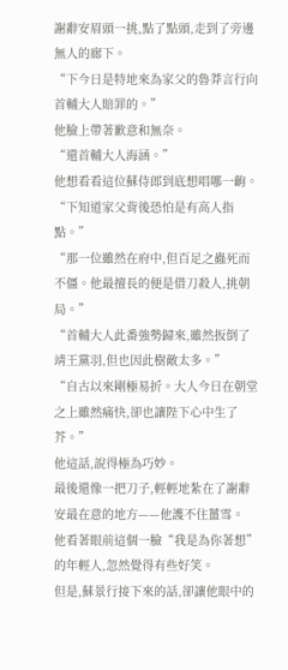謝辭安眉頭一挑,點了點頭,走到了旁邊無人的廊下。
“下今日是特地來為家父的魯莽言行向首輔大人賠罪的。”
他臉上帶著歉意和無奈。
“還首輔大人海涵。”
他想看看這位蘇侍郎到底想唱哪一齣。
“下知道家父背後恐怕是有高人指點。”
“那一位雖然在府中,但百足之蟲死而不僵。他最擅長的便是借刀殺人,挑朝局。”
“首輔大人此番強勢歸來,雖然扳倒了靖王黨羽,但也因此樹敵太多。”
“自古以來剛極易折。大人今日在朝堂之上雖然痛快,卻也讓陛下心中生了芥。”
他這話,說得極為巧妙。
最後還像一把刀子,輕輕地紮在了謝辭安最在意的地方——他護不住薑雪。
他看著眼前這個一臉“我是為你著想”的年輕人,忽然覺得有些好笑。
但是,蘇景行接下來的話,卻讓他眼中的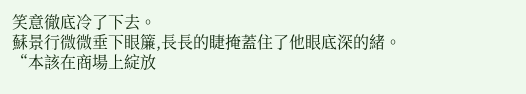笑意徹底冷了下去。
蘇景行微微垂下眼簾,長長的睫掩蓋住了他眼底深的緒。
“本該在商場上綻放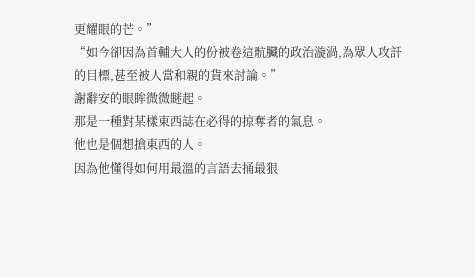更耀眼的芒。”
“如今卻因為首輔大人的份被卷這骯臟的政治漩渦,為眾人攻訐的目標,甚至被人當和親的貨來討論。”
謝辭安的眼眸微微瞇起。
那是一種對某樣東西誌在必得的掠奪者的氣息。
他也是個想搶東西的人。
因為他懂得如何用最溫的言語去捅最狠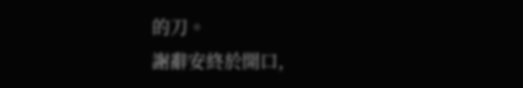的刀。
謝辭安終於開口,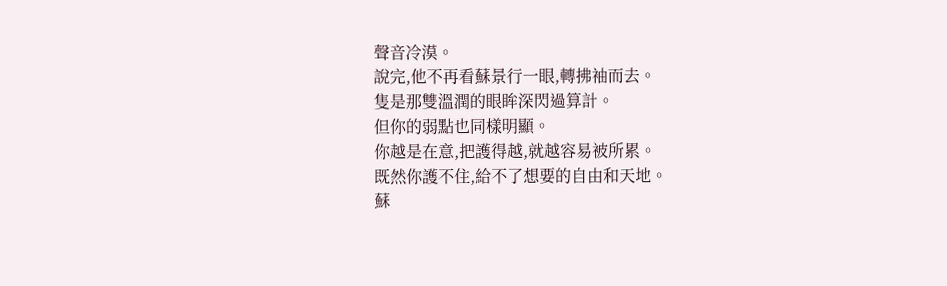聲音冷漠。
說完,他不再看蘇景行一眼,轉拂袖而去。
隻是那雙溫潤的眼眸深閃過算計。
但你的弱點也同樣明顯。
你越是在意,把護得越,就越容易被所累。
既然你護不住,給不了想要的自由和天地。
蘇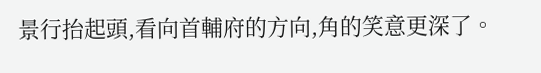景行抬起頭,看向首輔府的方向,角的笑意更深了。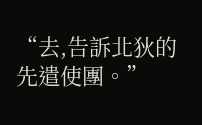“去,告訴北狄的先遣使團。”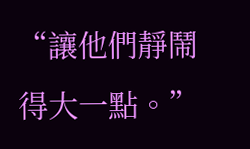“讓他們靜鬧得大一點。”